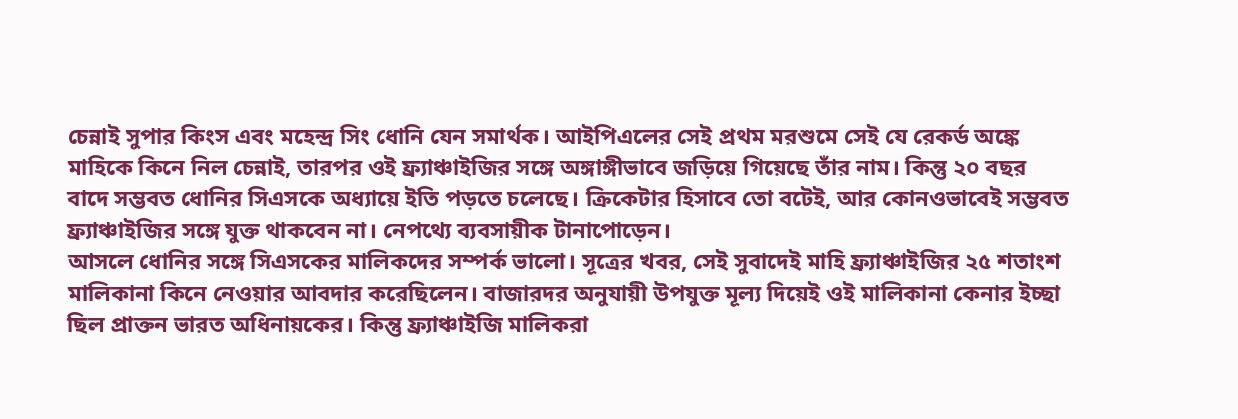চেন্নাই সুপার কিংস এবং মহেন্দ্র সিং ধোনি যেন সমার্থক। আইপিএলের সেই প্রথম মরশুমে সেই যে রেকর্ড অঙ্কে মাহিকে কিনে নিল চেন্নাই, তারপর ওই ফ্র্যাঞ্চাইজির সঙ্গে অঙ্গাঙ্গীভাবে জড়িয়ে গিয়েছে তাঁর নাম। কিন্তু ২০ বছর বাদে সম্ভবত ধোনির সিএসকে অধ্যায়ে ইতি পড়তে চলেছে। ক্রিকেটার হিসাবে তো বটেই, আর কোনওভাবেই সম্ভবত ফ্র্যাঞ্চাইজির সঙ্গে যুক্ত থাকবেন না। নেপথ্যে ব্যবসায়ীক টানাপোড়েন।
আসলে ধোনির সঙ্গে সিএসকের মালিকদের সম্পর্ক ভালো। সূত্রের খবর, সেই সুবাদেই মাহি ফ্র্যাঞ্চাইজির ২৫ শতাংশ মালিকানা কিনে নেওয়ার আবদার করেছিলেন। বাজারদর অনুযায়ী উপযুক্ত মূল্য দিয়েই ওই মালিকানা কেনার ইচ্ছা ছিল প্রাক্তন ভারত অধিনায়কের। কিন্তু ফ্র্যাঞ্চাইজি মালিকরা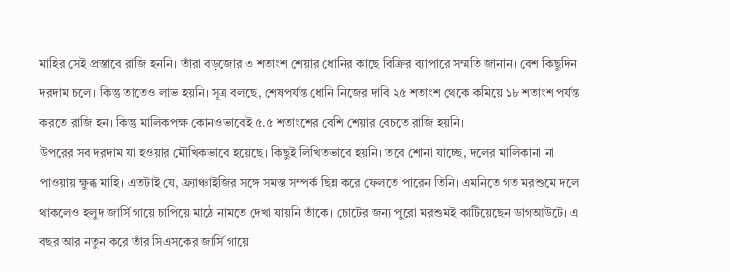মাহির সেই প্রস্তাবে রাজি হননি। তাঁরা বড়জোর ৩ শতাংশ শেয়ার ধোনির কাছে বিক্রির ব্যাপারে সম্মতি জানান। বেশ কিছুদিন দরদাম চলে। কিন্তু তাতেও লাভ হয়নি। সূত্র বলছে, শেষপর্যন্ত ধোনি নিজের দাবি ২৫ শতাংশ থেকে কমিয়ে ১৮ শতাংশ পর্যন্ত করতে রাজি হন। কিন্তু মালিকপক্ষ কোনওভাবেই ৫.৫ শতাংশের বেশি শেয়ার বেচতে রাজি হয়নি।
উপরের সব দরদাম যা হওয়ার মৌখিকভাবে হয়েছে। কিছুই লিখিতভাবে হয়নি। তবে শোনা যাচ্ছে, দলের মালিকানা না পাওয়ায় ক্ষুব্ধ মাহি। এতটাই যে, ফ্র্যাঞ্চাইজির সঙ্গে সমস্ত সম্পর্ক ছিন্ন করে ফেলতে পারেন তিনি। এমনিতে গত মরশুমে দলে থাকলেও হলুদ জার্সি গায়ে চাপিয়ে মাঠে নামতে দেখা যায়নি তাঁকে। চোটের জন্য পুরো মরশুমই কাটিয়েছেন ডাগআউটে। এ বছর আর নতুন করে তাঁর সিএসকের জার্সি গায়ে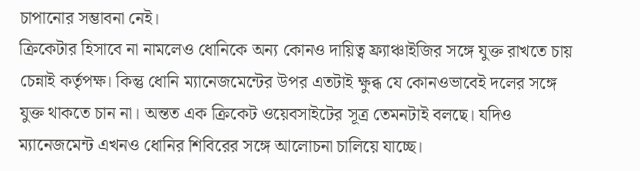চাপানোর সম্ভাবনা নেই।
ক্রিকেটার হিসাবে না নামলেও ধোনিকে অন্য কোনও দায়িত্ব ফ্র্যাঞ্চাইজির সঙ্গে যুক্ত রাখতে চায় চেন্নাই কর্তৃপক্ষ। কিন্তু ধোনি ম্যানেজমেন্টের উপর এতটাই ক্ষুব্ধ যে কোনওভাবেই দলের সঙ্গে যুক্ত থাকতে চান না। অন্তত এক ক্রিকেট ওয়েবসাইটের সূত্র তেমনটাই বলছে। যদিও ম্যানেজমেন্ট এখনও ধোনির শিবিরের সঙ্গে আলোচনা চালিয়ে যাচ্ছে।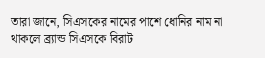তারা জানে, সিএসকের নামের পাশে ধোনির নাম না থাকলে ব্র্যান্ড সিএসকে বিরাট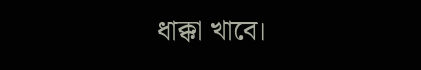ধাক্কা খাবে।